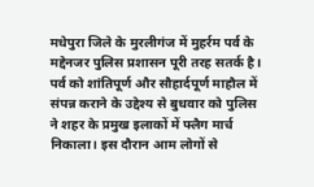मधेपुरा जिले के मुरलीगंज में मुहर्रम पर्व के मद्देनजर पुलिस प्रशासन पूरी तरह सतर्क है। पर्व को शांतिपूर्ण और सौहार्दपूर्ण माहौल में संपन्न कराने के उद्देश्य से बुधवार को पुलिस ने शहर के प्रमुख इलाकों में फ्लैग मार्च निकाला। इस दौरान आम लोगों से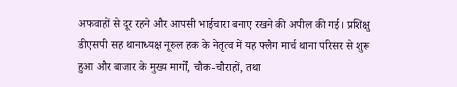अफवाहों से दूर रहने और आपसी भाईचारा बनाए रखने की अपील की गई। प्रशिक्षु डीएसपी सह थानाध्यक्ष नूरुल हक के नेतृत्व में यह फ्लैग मार्च थाना परिसर से शुरू हुआ और बाजार के मुख्य मार्गों, चौक-चौराहों, तथा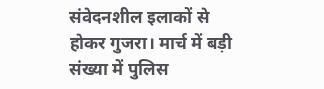संवेदनशील इलाकों से होकर गुजरा। मार्च में बड़ी संख्या में पुलिस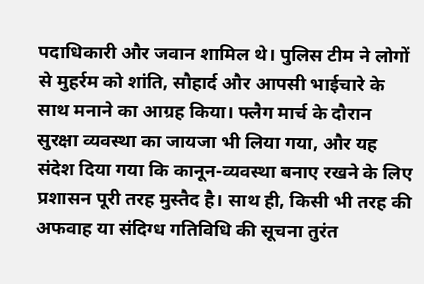पदाधिकारी और जवान शामिल थे। पुलिस टीम ने लोगों से मुहर्रम को शांति, सौहार्द और आपसी भाईचारे के साथ मनाने का आग्रह किया। फ्लैग मार्च के दौरान सुरक्षा व्यवस्था का जायजा भी लिया गया, और यह संदेश दिया गया कि कानून-व्यवस्था बनाए रखने के लिए प्रशासन पूरी तरह मुस्तैद है। साथ ही, किसी भी तरह की अफवाह या संदिग्ध गतिविधि की सूचना तुरंत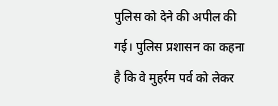पुलिस को देने की अपील की गई। पुलिस प्रशासन का कहना है कि वे मुहर्रम पर्व को लेकर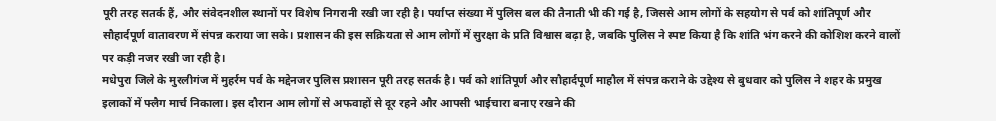पूरी तरह सतर्क हैं, और संवेदनशील स्थानों पर विशेष निगरानी रखी जा रही है। पर्याप्त संख्या में पुलिस बल की तैनाती भी की गई है, जिससे आम लोगों के सहयोग से पर्व को शांतिपूर्ण और सौहार्दपूर्ण वातावरण में संपन्न कराया जा सके। प्रशासन की इस सक्रियता से आम लोगों में सुरक्षा के प्रति विश्वास बढ़ा है, जबकि पुलिस ने स्पष्ट किया है कि शांति भंग करने की कोशिश करने वालों पर कड़ी नजर रखी जा रही है।
मधेपुरा जिले के मुरलीगंज में मुहर्रम पर्व के मद्देनजर पुलिस प्रशासन पूरी तरह सतर्क है। पर्व को शांतिपूर्ण और सौहार्दपूर्ण माहौल में संपन्न कराने के उद्देश्य से बुधवार को पुलिस ने शहर के प्रमुख इलाकों में फ्लैग मार्च निकाला। इस दौरान आम लोगों से अफवाहों से दूर रहने और आपसी भाईचारा बनाए रखने की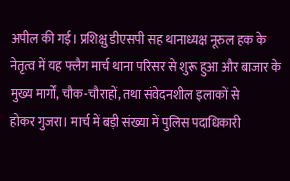अपील की गई। प्रशिक्षु डीएसपी सह थानाध्यक्ष नूरुल हक के नेतृत्व में यह फ्लैग मार्च थाना परिसर से शुरू हुआ और बाजार के मुख्य मार्गों, चौक-चौराहों, तथा संवेदनशील इलाकों से
होकर गुजरा। मार्च में बड़ी संख्या में पुलिस पदाधिकारी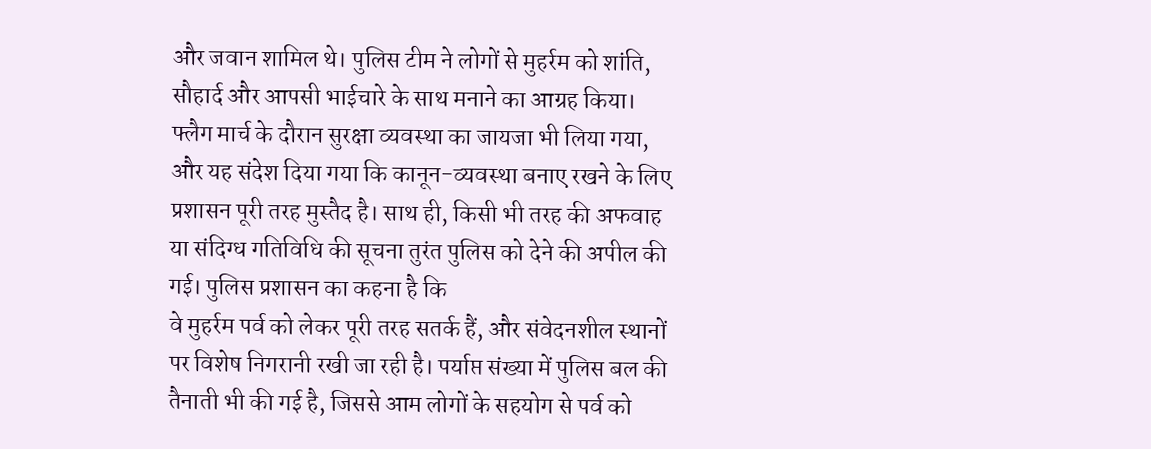और जवान शामिल थे। पुलिस टीम ने लोगों से मुहर्रम को शांति, सौहार्द और आपसी भाईचारे के साथ मनाने का आग्रह किया। फ्लैग मार्च के दौरान सुरक्षा व्यवस्था का जायजा भी लिया गया, और यह संदेश दिया गया कि कानून-व्यवस्था बनाए रखने के लिए प्रशासन पूरी तरह मुस्तैद है। साथ ही, किसी भी तरह की अफवाह या संदिग्ध गतिविधि की सूचना तुरंत पुलिस को देने की अपील की गई। पुलिस प्रशासन का कहना है कि
वे मुहर्रम पर्व को लेकर पूरी तरह सतर्क हैं, और संवेदनशील स्थानों पर विशेष निगरानी रखी जा रही है। पर्याप्त संख्या में पुलिस बल की तैनाती भी की गई है, जिससे आम लोगों के सहयोग से पर्व को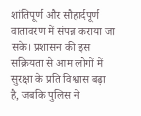शांतिपूर्ण और सौहार्दपूर्ण वातावरण में संपन्न कराया जा सके। प्रशासन की इस सक्रियता से आम लोगों में सुरक्षा के प्रति विश्वास बढ़ा है, जबकि पुलिस ने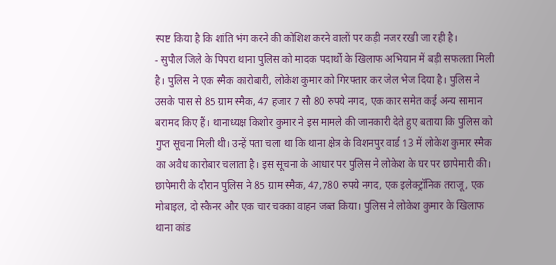स्पष्ट किया है कि शांति भंग करने की कोशिश करने वालों पर कड़ी नजर रखी जा रही है।
- सुपौल जिले के पिपरा थाना पुलिस को मादक पदार्थों के खिलाफ अभियान में बड़ी सफलता मिली है। पुलिस ने एक स्मैक कारोबारी, लोकेश कुमार को गिरफ्तार कर जेल भेज दिया है। पुलिस ने उसके पास से 85 ग्राम स्मैक, 47 हजार 7 सौ 80 रुपये नगद, एक कार समेत कई अन्य सामान बरामद किए हैं। थानाध्यक्ष किशोर कुमार ने इस मामले की जानकारी देते हुए बताया कि पुलिस को गुप्त सूचना मिली थी। उन्हें पता चला था कि थाना क्षेत्र के विशनपुर वार्ड 13 में लोकेश कुमार स्मैक का अवैध कारोबार चलाता है। इस सूचना के आधार पर पुलिस ने लोकेश के घर पर छापेमारी की। छापेमारी के दौरान पुलिस ने 85 ग्राम स्मैक, 47,780 रुपये नगद, एक इलेक्ट्रॉनिक तराजू, एक मोबाइल, दो स्कैनर और एक चार चक्का वाहन जब्त किया। पुलिस ने लोकेश कुमार के खिलाफ थाना कांड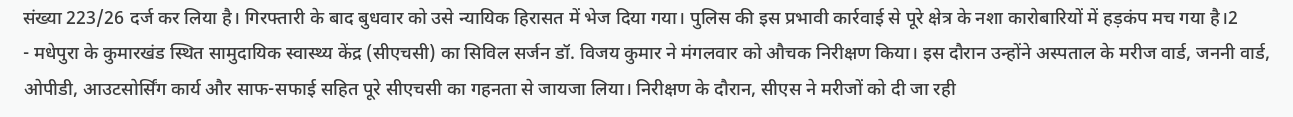संख्या 223/26 दर्ज कर लिया है। गिरफ्तारी के बाद बुधवार को उसे न्यायिक हिरासत में भेज दिया गया। पुलिस की इस प्रभावी कार्रवाई से पूरे क्षेत्र के नशा कारोबारियों में हड़कंप मच गया है।2
- मधेपुरा के कुमारखंड स्थित सामुदायिक स्वास्थ्य केंद्र (सीएचसी) का सिविल सर्जन डॉ. विजय कुमार ने मंगलवार को औचक निरीक्षण किया। इस दौरान उन्होंने अस्पताल के मरीज वार्ड, जननी वार्ड, ओपीडी, आउटसोर्सिंग कार्य और साफ-सफाई सहित पूरे सीएचसी का गहनता से जायजा लिया। निरीक्षण के दौरान, सीएस ने मरीजों को दी जा रही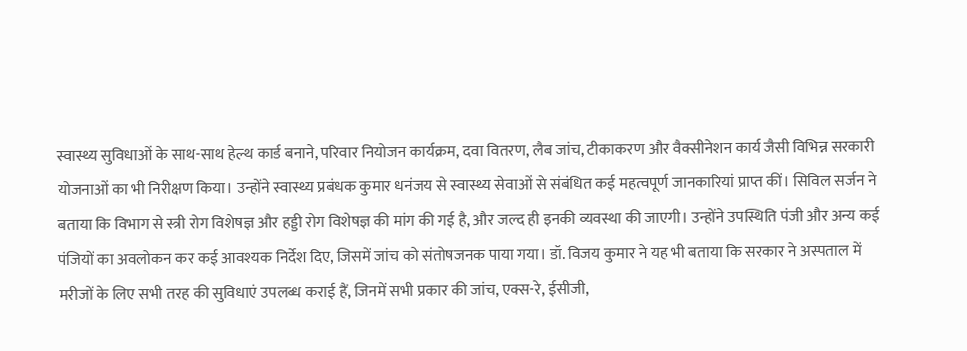स्वास्थ्य सुविधाओं के साथ-साथ हेल्थ कार्ड बनाने, परिवार नियोजन कार्यक्रम, दवा वितरण, लैब जांच, टीकाकरण और वैक्सीनेशन कार्य जैसी विभिन्न सरकारी योजनाओं का भी निरीक्षण किया। उन्होंने स्वास्थ्य प्रबंधक कुमार धनंजय से स्वास्थ्य सेवाओं से संबंधित कई महत्वपूर्ण जानकारियां प्राप्त कीं। सिविल सर्जन ने बताया कि विभाग से स्त्री रोग विशेषज्ञ और हड्डी रोग विशेषज्ञ की मांग की गई है, और जल्द ही इनकी व्यवस्था की जाएगी। उन्होंने उपस्थिति पंजी और अन्य कई पंजियों का अवलोकन कर कई आवश्यक निर्देश दिए, जिसमें जांच को संतोषजनक पाया गया। डॉ. विजय कुमार ने यह भी बताया कि सरकार ने अस्पताल में मरीजों के लिए सभी तरह की सुविधाएं उपलब्ध कराई हैं, जिनमें सभी प्रकार की जांच, एक्स-रे, ईसीजी,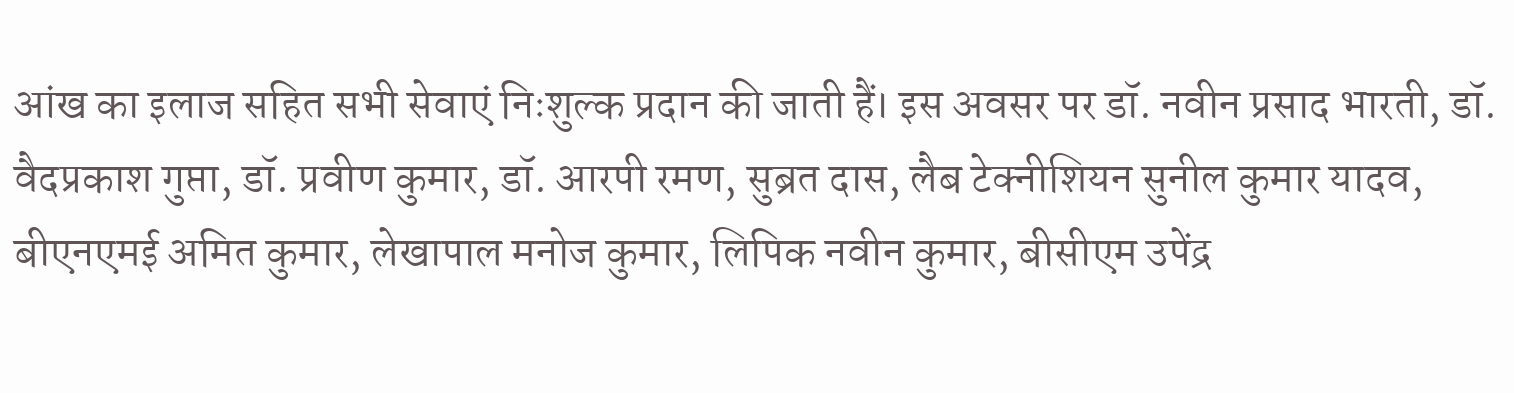आंख का इलाज सहित सभी सेवाएं निःशुल्क प्रदान की जाती हैं। इस अवसर पर डॉ. नवीन प्रसाद भारती, डॉ. वैदप्रकाश गुप्ता, डॉ. प्रवीण कुमार, डॉ. आरपी रमण, सुब्रत दास, लैब टेक्नीशियन सुनील कुमार यादव, बीएनएमई अमित कुमार, लेखापाल मनोज कुमार, लिपिक नवीन कुमार, बीसीएम उपेंद्र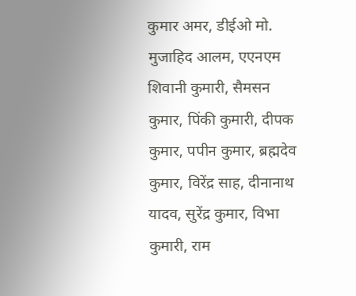कुमार अमर, डीईओ मो. मुजाहिद आलम, एएनएम शिवानी कुमारी, सैमसन कुमार, पिंकी कुमारी, दीपक कुमार, पपीन कुमार, ब्रह्मदेव कुमार, विरेंद्र साह, दीनानाथ यादव, सुरेंद्र कुमार, विभा कुमारी, राम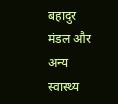बहादुर मंडल और अन्य स्वास्थ्य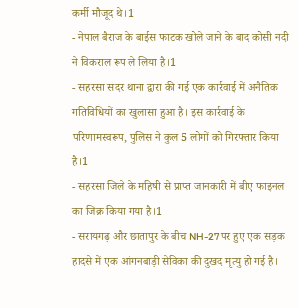कर्मी मौजूद थे।1
- नेपाल बैराज के बाईस फाटक खोले जाने के बाद कोसी नदी ने विकराल रूप ले लिया है।1
- सहरसा सदर थाना द्वारा की गई एक कार्रवाई में अनैतिक गतिविधियों का खुलासा हुआ है। इस कार्रवाई के परिणामस्वरूप, पुलिस ने कुल 5 लोगों को गिरफ्तार किया है।1
- सहरसा जिले के महिषी से प्राप्त जानकारी में बीए फाइनल का जिक्र किया गया है।1
- सरायगढ़ और छातापुर के बीच NH-27 पर हुए एक सड़क हादसे में एक आंगनबाड़ी सेविका की दुखद मृत्यु हो गई है।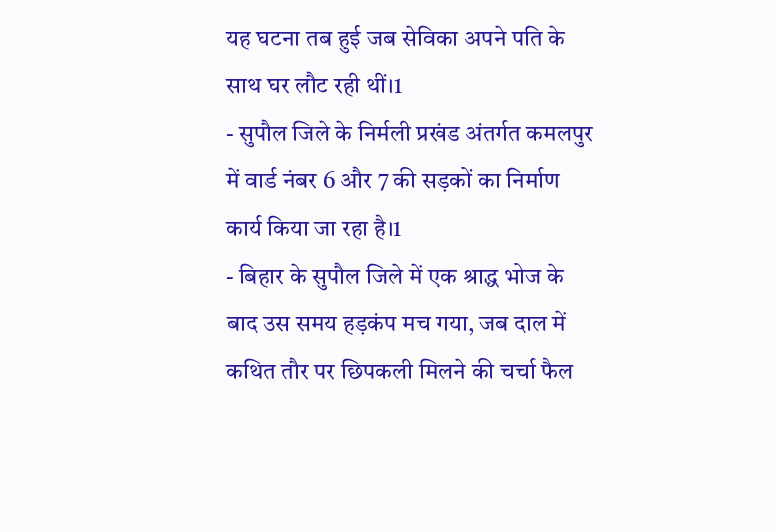यह घटना तब हुई जब सेविका अपने पति के साथ घर लौट रही थीं।1
- सुपौल जिले के निर्मली प्रखंड अंतर्गत कमलपुर में वार्ड नंबर 6 और 7 की सड़कों का निर्माण कार्य किया जा रहा है।1
- बिहार के सुपौल जिले में एक श्राद्ध भोज के बाद उस समय हड़कंप मच गया, जब दाल में कथित तौर पर छिपकली मिलने की चर्चा फैल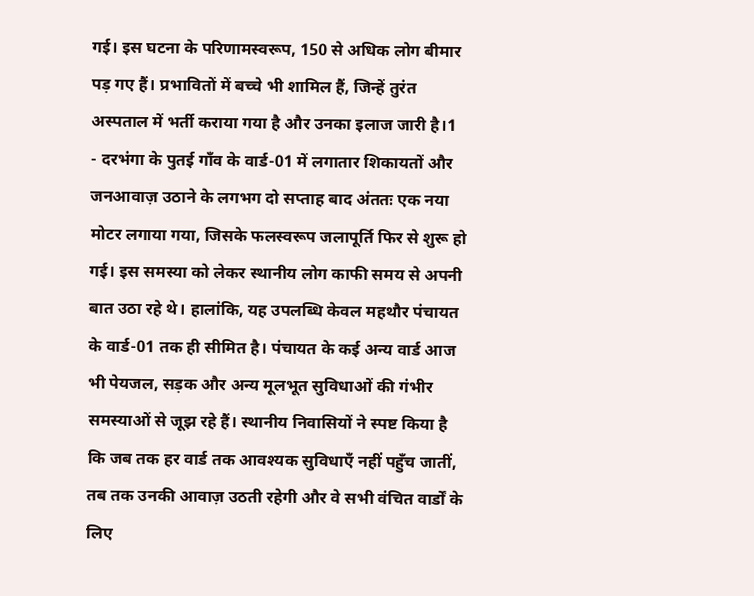गई। इस घटना के परिणामस्वरूप, 150 से अधिक लोग बीमार पड़ गए हैं। प्रभावितों में बच्चे भी शामिल हैं, जिन्हें तुरंत अस्पताल में भर्ती कराया गया है और उनका इलाज जारी है।1
- दरभंगा के पुतई गाँव के वार्ड-01 में लगातार शिकायतों और जनआवाज़ उठाने के लगभग दो सप्ताह बाद अंततः एक नया मोटर लगाया गया, जिसके फलस्वरूप जलापूर्ति फिर से शुरू हो गई। इस समस्या को लेकर स्थानीय लोग काफी समय से अपनी बात उठा रहे थे। हालांकि, यह उपलब्धि केवल महथौर पंचायत के वार्ड-01 तक ही सीमित है। पंचायत के कई अन्य वार्ड आज भी पेयजल, सड़क और अन्य मूलभूत सुविधाओं की गंभीर समस्याओं से जूझ रहे हैं। स्थानीय निवासियों ने स्पष्ट किया है कि जब तक हर वार्ड तक आवश्यक सुविधाएँ नहीं पहुँच जातीं, तब तक उनकी आवाज़ उठती रहेगी और वे सभी वंचित वार्डों के लिए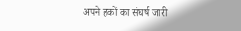अपने हकों का संघर्ष जारी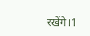रखेंगे।1